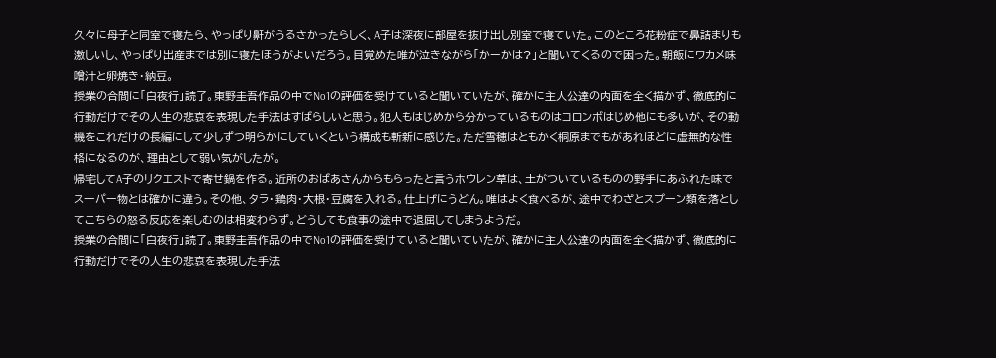久々に母子と同室で寝たら、やっぱり鼾がうるさかったらしく、A子は深夜に部屋を抜け出し別室で寝ていた。このところ花粉症で鼻詰まりも激しいし、やっぱり出産までは別に寝たほうがよいだろう。目覚めた唯が泣きながら「かーかは?」と聞いてくるので困った。朝飯にワカメ味噌汁と卵焼き・納豆。
授業の合間に「白夜行」読了。東野圭吾作品の中でNo1の評価を受けていると聞いていたが、確かに主人公達の内面を全く描かず、徹底的に行動だけでその人生の悲哀を表現した手法はすばらしいと思う。犯人もはじめから分かっているものはコロンボはじめ他にも多いが、その動機をこれだけの長編にして少しずつ明らかにしていくという構成も斬新に感じた。ただ雪穂はともかく桐原までもがあれほどに虚無的な性格になるのが、理由として弱い気がしたが。
帰宅してA子のリクエストで寄せ鍋を作る。近所のおばあさんからもらったと言うホウレン草は、土がついているものの野手にあふれた味でスーパー物とは確かに違う。その他、タラ・鶏肉・大根・豆腐を入れる。仕上げにうどん。唯はよく食べるが、途中でわざとスプーン類を落としてこちらの怒る反応を楽しむのは相変わらず。どうしても食事の途中で退屈してしまうようだ。
授業の合間に「白夜行」読了。東野圭吾作品の中でNo1の評価を受けていると聞いていたが、確かに主人公達の内面を全く描かず、徹底的に行動だけでその人生の悲哀を表現した手法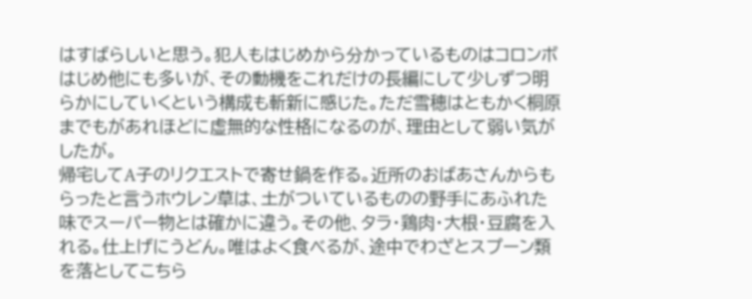はすばらしいと思う。犯人もはじめから分かっているものはコロンボはじめ他にも多いが、その動機をこれだけの長編にして少しずつ明らかにしていくという構成も斬新に感じた。ただ雪穂はともかく桐原までもがあれほどに虚無的な性格になるのが、理由として弱い気がしたが。
帰宅してA子のリクエストで寄せ鍋を作る。近所のおばあさんからもらったと言うホウレン草は、土がついているものの野手にあふれた味でスーパー物とは確かに違う。その他、タラ・鶏肉・大根・豆腐を入れる。仕上げにうどん。唯はよく食べるが、途中でわざとスプーン類を落としてこちら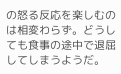の怒る反応を楽しむのは相変わらず。どうしても食事の途中で退屈してしまうようだ。